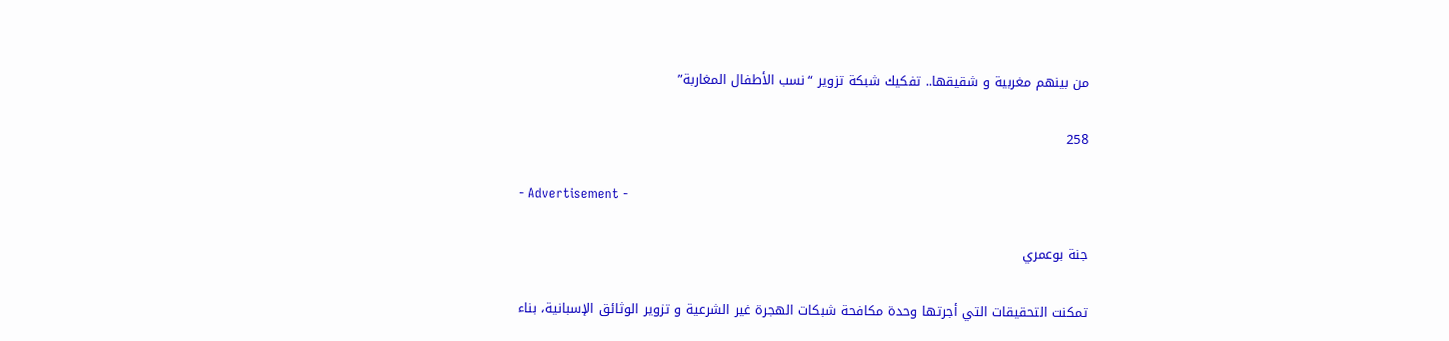من بينهم مغربية و شقيقها.. تفكيك شبكة تزوير “نسب الأطفال المغاربة”

258

- Advertisement -

جنة بوعمري

تمكنت التحقيقات التي أجرتها وحدة مكافحة شبكات الهجرة غير الشرعية و تزوير الوثائق الإسبانية، بناء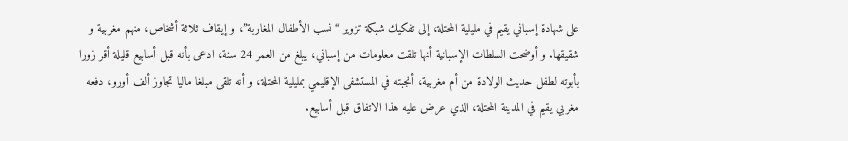على شهادة إسباني يقيم في مليلية المحتلة، إلى تفكيك شبكة تزوير “نسب الأطفال المغاربة”، و إيقاف ثلاثة أشخاص، منهم مغربية و شقيقها. و أوضحت السلطات الإسبانية أنها تلقت معلومات من إسباني، يبلغ من العمر 24 سنة، ادعى بأنه قبل أسابيع قليلة أقر زورا بأبوته لطفل حديث الولادة من أم مغربية، أنجبته في المستشفى الإقليمي بمليلية المحتلة، و أنه تلقى مبلغا ماليا تجاوز ألف أورو، دفعه مغربي يقيم في المدينة المحتلة، الذي عرض عليه هذا الاتفاق قبل أسابيع.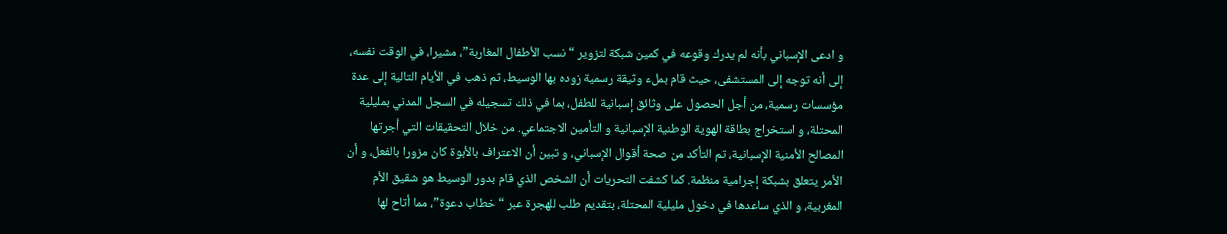و ادعى الإسباني بأنه لم يدرك وقوعه في كمين شبكة لتزوير “نسب الأطفال المغاربة”، مشيرا، في الوقت نفسه، إلى أنه توجه إلى المستشفى، حيث قام بملء وثيقة رسمية زوده بها الوسيط، ثم ذهب في الأيام التالية إلى عدة مؤسسات رسمية، من أجل الحصول على وثائق إسبانية للطفل، بما في ذلك تسجيله في السجل المدني بمليلية المحتلة، و استخراج بطاقة الهوية الوطنية الإسبانية و التأمين الاجتماعي. من خلال التحقيقات التي أجرتها المصالح الأمنية الإسبانية، تم التأكد من صحة أقوال الإسباني، و تبين أن الاعتراف بالأبوة كان مزورا بالفعل، و أن الأمر يتعلق بشبكة إجرامية منظمة. كما كشفت التحريات أن الشخص الذي قام بدور الوسيط هو شقيق الأم المغربية، و الذي ساعدها في دخول مليلية المحتلة، بتقديم طلب للهجرة عبر “خطاب دعوة”، مما أتاح لها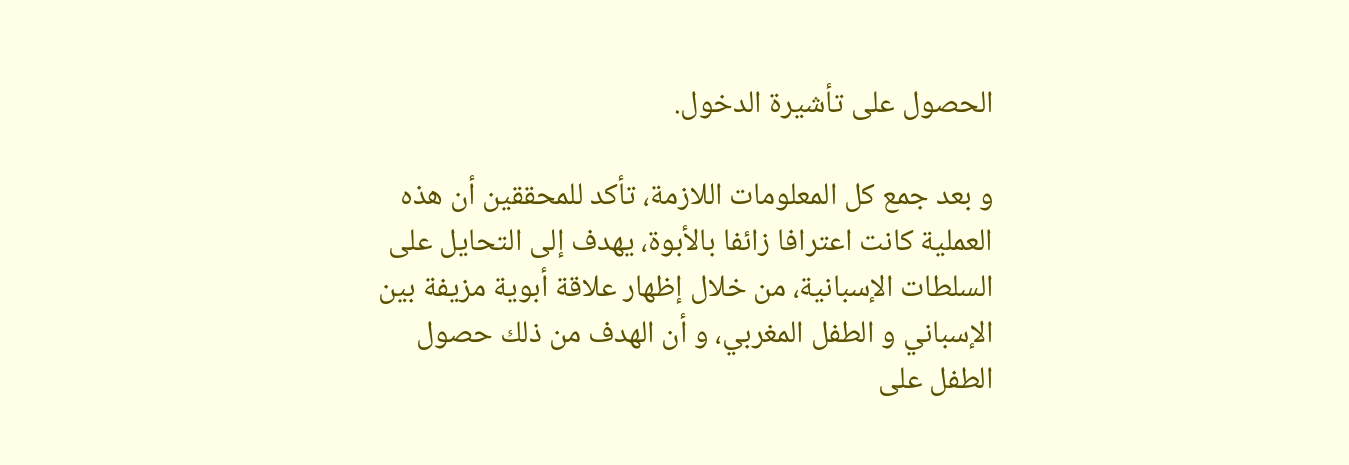الحصول على تأشيرة الدخول.

و بعد جمع كل المعلومات اللازمة، تأكد للمحققين أن هذه العملية كانت اعترافا زائفا بالأبوة، يهدف إلى التحايل على السلطات الإسبانية، من خلال إظهار علاقة أبوية مزيفة بين الإسباني و الطفل المغربي، و أن الهدف من ذلك حصول الطفل على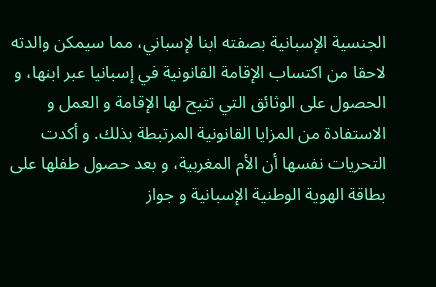الجنسية الإسبانية بصفته ابنا لإسباني، مما سيمكن والدته لاحقا من اكتساب الإقامة القانونية في إسبانيا عبر ابنها، و الحصول على الوثائق التي تتيح لها الإقامة و العمل و الاستفادة من المزايا القانونية المرتبطة بذلك. و أكدت التحريات نفسها أن الأم المغربية، و بعد حصول طفلها على بطاقة الهوية الوطنية الإسبانية و جواز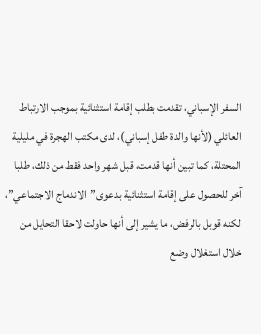السفر الإسباني، تقدمت بطلب إقامة استثنائية بموجب الارتباط العائلي (لأنها والدة طفل إسباني)، لدى مكتب الهجرة في مليلية المحتلة، كما تبين أنها قدمت، قبل شهر واحد فقط من ذلك، طلبا آخر للحصول على إقامة استثنائية بدعوى”الاندماج الاجتماعي”، لكنه قوبل بالرفض، ما يشير إلى أنها حاولت لاحقا التحايل من خلال استغلال وضع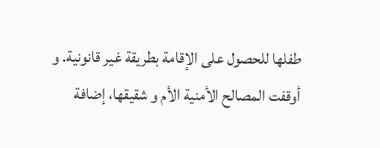طفلها للحصول على الإقامة بطريقة غير قانونية. و أوقفت المصالح الأمنية الأم و شقيقها، إضافة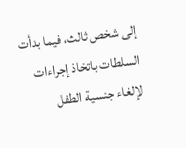إلى شخص ثالث، فيما بدأت السلطات باتخاذ إجراءات لإلغاء جنسية الطفل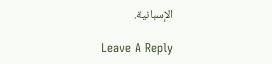الإسبانية.

Leave A Reply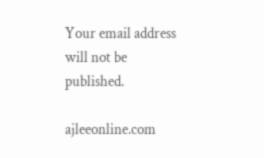Your email address will not be published.

ajleeonline.com